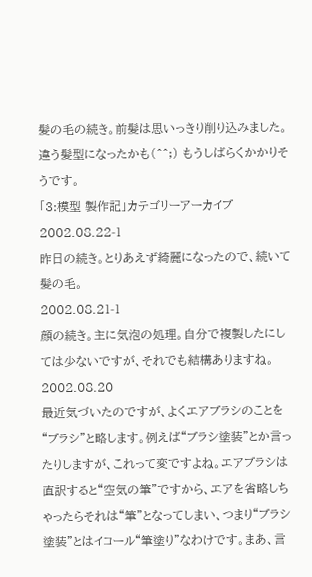髪の毛の続き。前髪は思いっきり削り込みました。違う髪型になったかも(^^;) もうしばらくかかりそうです。
「3:模型 製作記」カテゴリーアーカイブ
2002.08.22-1
昨日の続き。とりあえず綺麗になったので、続いて髪の毛。
2002.08.21-1
顔の続き。主に気泡の処理。自分で複製したにしては少ないですが、それでも結構ありますね。
2002.08.20
最近気づいたのですが、よくエアブラシのことを“ブラシ”と略します。例えば“ブラシ塗装”とか言ったりしますが、これって変ですよね。エアブラシは直訳すると“空気の筆”ですから、エアを省略しちゃったらそれは“筆”となってしまい、つまり“ブラシ塗装”とはイコール“筆塗り”なわけです。まあ、言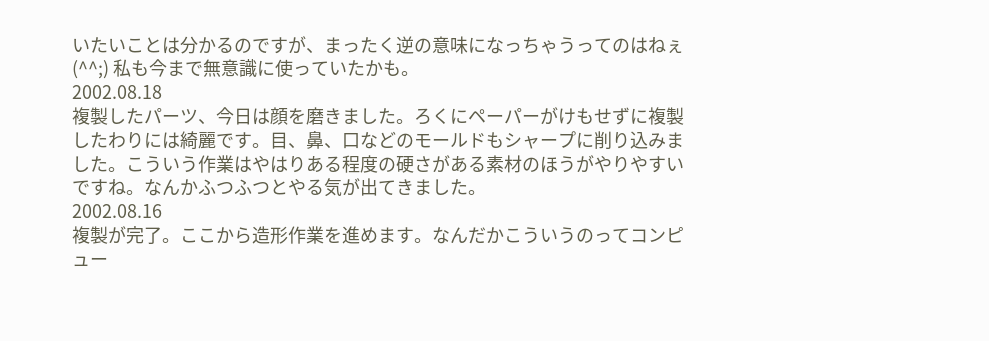いたいことは分かるのですが、まったく逆の意味になっちゃうってのはねぇ(^^;) 私も今まで無意識に使っていたかも。
2002.08.18
複製したパーツ、今日は顔を磨きました。ろくにペーパーがけもせずに複製したわりには綺麗です。目、鼻、口などのモールドもシャープに削り込みました。こういう作業はやはりある程度の硬さがある素材のほうがやりやすいですね。なんかふつふつとやる気が出てきました。
2002.08.16
複製が完了。ここから造形作業を進めます。なんだかこういうのってコンピュー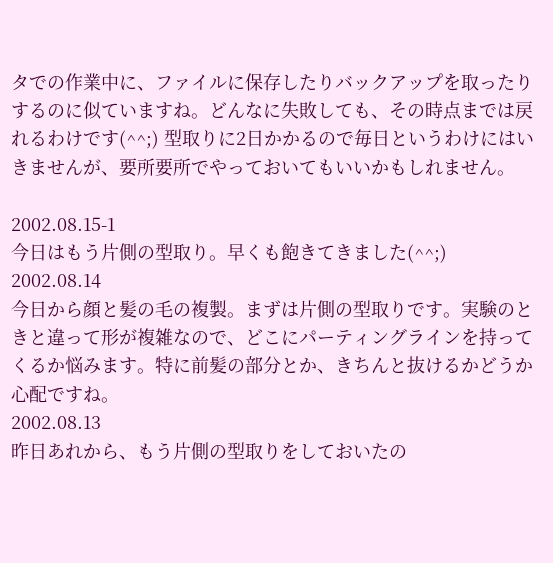タでの作業中に、ファイルに保存したりバックアップを取ったりするのに似ていますね。どんなに失敗しても、その時点までは戻れるわけです(^^;) 型取りに2日かかるので毎日というわけにはいきませんが、要所要所でやっておいてもいいかもしれません。

2002.08.15-1
今日はもう片側の型取り。早くも飽きてきました(^^;)
2002.08.14
今日から顔と髪の毛の複製。まずは片側の型取りです。実験のときと違って形が複雑なので、どこにパーティングラインを持ってくるか悩みます。特に前髪の部分とか、きちんと抜けるかどうか心配ですね。
2002.08.13
昨日あれから、もう片側の型取りをしておいたの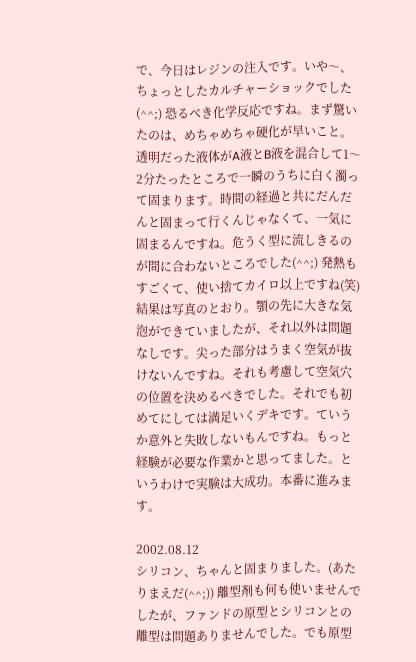で、今日はレジンの注入です。いや〜、ちょっとしたカルチャーショックでした(^^;) 恐るべき化学反応ですね。まず驚いたのは、めちゃめちゃ硬化が早いこと。透明だった液体がA液とB液を混合して1〜2分たったところで一瞬のうちに白く濁って固まります。時間の経過と共にだんだんと固まって行くんじゃなくて、一気に固まるんですね。危うく型に流しきるのが間に合わないところでした(^^;) 発熱もすごくて、使い捨てカイロ以上ですね(笑)
結果は写真のとおり。顎の先に大きな気泡ができていましたが、それ以外は問題なしです。尖った部分はうまく空気が抜けないんですね。それも考慮して空気穴の位置を決めるべきでした。それでも初めてにしては満足いくデキです。ていうか意外と失敗しないもんですね。もっと経験が必要な作業かと思ってました。というわけで実験は大成功。本番に進みます。

2002.08.12
シリコン、ちゃんと固まりました。(あたりまえだ(^^;)) 離型剤も何も使いませんでしたが、ファンドの原型とシリコンとの離型は問題ありませんでした。でも原型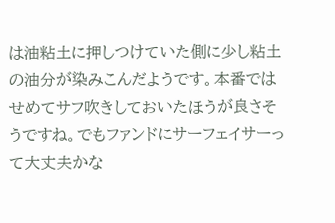は油粘土に押しつけていた側に少し粘土の油分が染みこんだようです。本番ではせめてサフ吹きしておいたほうが良さそうですね。でもファンドにサーフェイサーって大丈夫かな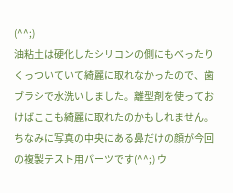(^^;)
油粘土は硬化したシリコンの側にもべったりくっついていて綺麗に取れなかったので、歯ブラシで水洗いしました。離型剤を使っておけばここも綺麗に取れたのかもしれません。ちなみに写真の中央にある鼻だけの顔が今回の複製テスト用パーツです(^^;) ウ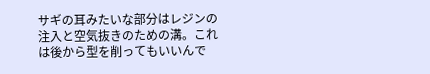サギの耳みたいな部分はレジンの注入と空気抜きのための溝。これは後から型を削ってもいいんで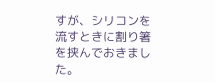すが、シリコンを流すときに割り箸を挟んでおきました。